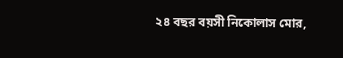২৪ বছর বয়সী নিকোলাস মোর,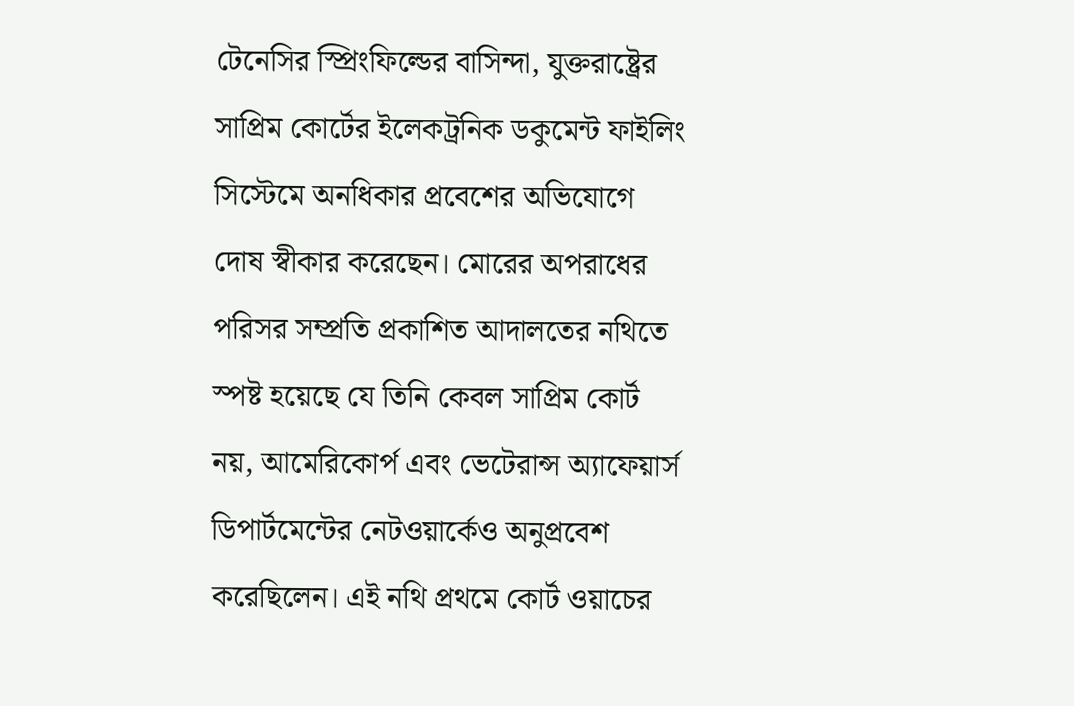টেনেসির স্প্রিংফিল্ডের বাসিন্দা, যুক্তরাষ্ট্রের সাপ্রিম কোর্টের ইলেকট্রনিক ডকুমেন্ট ফাইলিং সিস্টেমে অনধিকার প্রবেশের অভিযোগে দোষ স্বীকার করেছেন। মোরের অপরাধের পরিসর সম্প্রতি প্রকাশিত আদালতের নথিতে স্পষ্ট হয়েছে যে তিনি কেবল সাপ্রিম কোর্ট নয়, আমেরিকোর্প এবং ভেটেরান্স অ্যাফেয়ার্স ডিপার্টমেন্টের নেটওয়ার্কেও অনুপ্রবেশ করেছিলেন। এই নথি প্রথমে কোর্ট ওয়াচের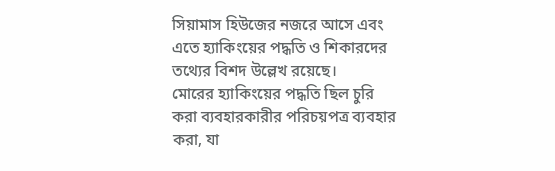সিয়ামাস হিউজের নজরে আসে এবং এতে হ্যাকিংয়ের পদ্ধতি ও শিকারদের তথ্যের বিশদ উল্লেখ রয়েছে।
মোরের হ্যাকিংয়ের পদ্ধতি ছিল চুরি করা ব্যবহারকারীর পরিচয়পত্র ব্যবহার করা, যা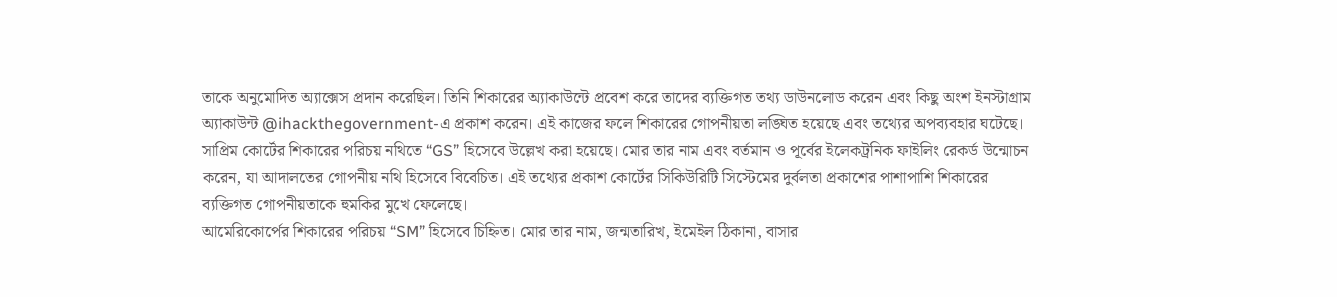তাকে অনুমোদিত অ্যাক্সেস প্রদান করেছিল। তিনি শিকারের অ্যাকাউন্টে প্রবেশ করে তাদের ব্যক্তিগত তথ্য ডাউনলোড করেন এবং কিছু অংশ ইনস্টাগ্রাম অ্যাকাউন্ট @ihackthegovernment-এ প্রকাশ করেন। এই কাজের ফলে শিকারের গোপনীয়তা লঙ্ঘিত হয়েছে এবং তথ্যের অপব্যবহার ঘটেছে।
সাপ্রিম কোর্টের শিকারের পরিচয় নথিতে “GS” হিসেবে উল্লেখ করা হয়েছে। মোর তার নাম এবং বর্তমান ও পূর্বের ইলেকট্রনিক ফাইলিং রেকর্ড উন্মোচন করেন, যা আদালতের গোপনীয় নথি হিসেবে বিবেচিত। এই তথ্যের প্রকাশ কোর্টের সিকিউরিটি সিস্টেমের দুর্বলতা প্রকাশের পাশাপাশি শিকারের ব্যক্তিগত গোপনীয়তাকে হুমকির মুখে ফেলেছে।
আমেরিকোর্পের শিকারের পরিচয় “SM” হিসেবে চিহ্নিত। মোর তার নাম, জন্মতারিখ, ইমেইল ঠিকানা, বাসার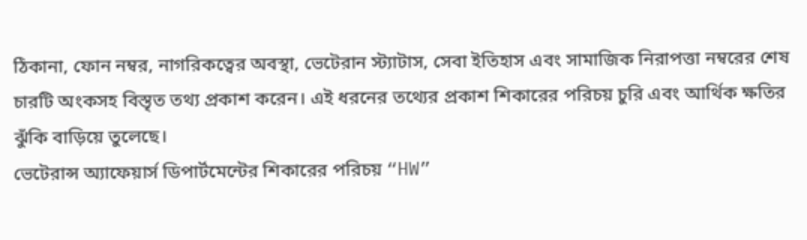ঠিকানা, ফোন নম্বর, নাগরিকত্বের অবস্থা, ভেটেরান স্ট্যাটাস, সেবা ইতিহাস এবং সামাজিক নিরাপত্তা নম্বরের শেষ চারটি অংকসহ বিস্তৃত তথ্য প্রকাশ করেন। এই ধরনের তথ্যের প্রকাশ শিকারের পরিচয় চুরি এবং আর্থিক ক্ষতির ঝুঁকি বাড়িয়ে তুলেছে।
ভেটেরান্স অ্যাফেয়ার্স ডিপার্টমেন্টের শিকারের পরিচয় “HW”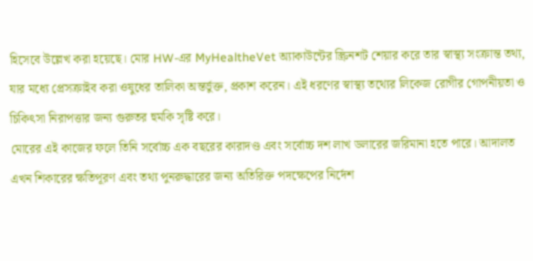হিসেবে উল্লেখ করা হয়েছে। মোর HW-এর MyHealtheVet অ্যাকাউন্টের স্ক্রিনশট শেয়ার করে তার স্বাস্থ্য সংক্রান্ত তথ্য, যার মধ্যে প্রেসক্রাইব করা ওষুধের তালিকা অন্তর্ভুক্ত, প্রকাশ করেন। এই ধরণের স্বাস্থ্য তথ্যের লিকেজ রোগীর গোপনীয়তা ও চিকিৎসা নিরাপত্তার জন্য গুরুতর হুমকি সৃষ্টি করে।
মোরের এই কাজের ফলে তিনি সর্বোচ্চ এক বছরের কারাদণ্ড এবং সর্বোচ্চ দশ লাখ ডলারের জরিমানা হতে পারে। আদালত এখন শিকারের ক্ষতিপূরণ এবং তথ্য পুনরুদ্ধারের জন্য অতিরিক্ত পদক্ষেপের নির্দেশ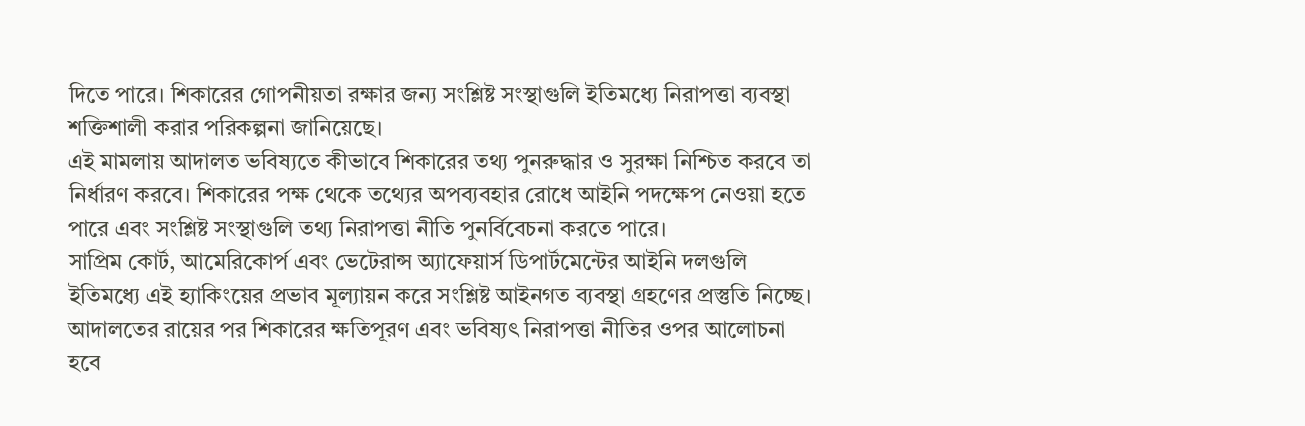দিতে পারে। শিকারের গোপনীয়তা রক্ষার জন্য সংশ্লিষ্ট সংস্থাগুলি ইতিমধ্যে নিরাপত্তা ব্যবস্থা শক্তিশালী করার পরিকল্পনা জানিয়েছে।
এই মামলায় আদালত ভবিষ্যতে কীভাবে শিকারের তথ্য পুনরুদ্ধার ও সুরক্ষা নিশ্চিত করবে তা নির্ধারণ করবে। শিকারের পক্ষ থেকে তথ্যের অপব্যবহার রোধে আইনি পদক্ষেপ নেওয়া হতে পারে এবং সংশ্লিষ্ট সংস্থাগুলি তথ্য নিরাপত্তা নীতি পুনর্বিবেচনা করতে পারে।
সাপ্রিম কোর্ট, আমেরিকোর্প এবং ভেটেরান্স অ্যাফেয়ার্স ডিপার্টমেন্টের আইনি দলগুলি ইতিমধ্যে এই হ্যাকিংয়ের প্রভাব মূল্যায়ন করে সংশ্লিষ্ট আইনগত ব্যবস্থা গ্রহণের প্রস্তুতি নিচ্ছে। আদালতের রায়ের পর শিকারের ক্ষতিপূরণ এবং ভবিষ্যৎ নিরাপত্তা নীতির ওপর আলোচনা হবে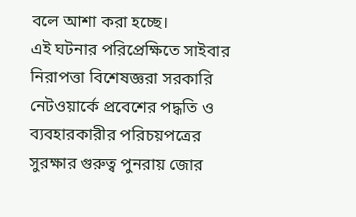বলে আশা করা হচ্ছে।
এই ঘটনার পরিপ্রেক্ষিতে সাইবার নিরাপত্তা বিশেষজ্ঞরা সরকারি নেটওয়ার্কে প্রবেশের পদ্ধতি ও ব্যবহারকারীর পরিচয়পত্রের সুরক্ষার গুরুত্ব পুনরায় জোর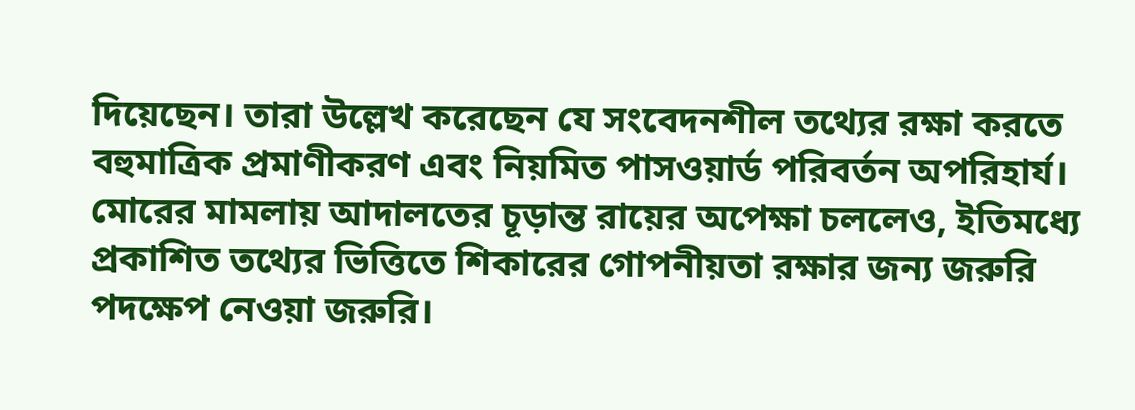দিয়েছেন। তারা উল্লেখ করেছেন যে সংবেদনশীল তথ্যের রক্ষা করতে বহুমাত্রিক প্রমাণীকরণ এবং নিয়মিত পাসওয়ার্ড পরিবর্তন অপরিহার্য।
মোরের মামলায় আদালতের চূড়ান্ত রায়ের অপেক্ষা চললেও, ইতিমধ্যে প্রকাশিত তথ্যের ভিত্তিতে শিকারের গোপনীয়তা রক্ষার জন্য জরুরি পদক্ষেপ নেওয়া জরুরি।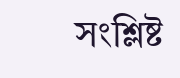সংশ্লিষ্ট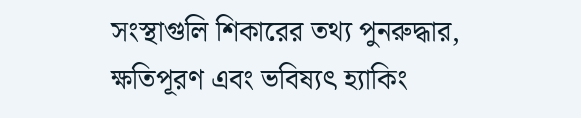সংস্থাগুলি শিকারের তথ্য পুনরুদ্ধার, ক্ষতিপূরণ এবং ভবিষ্যৎ হ্যাকিং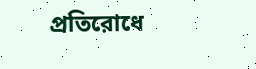প্রতিরোধে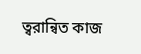ত্বরান্বিত কাজ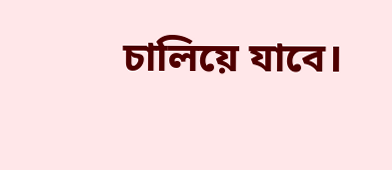চালিয়ে যাবে।